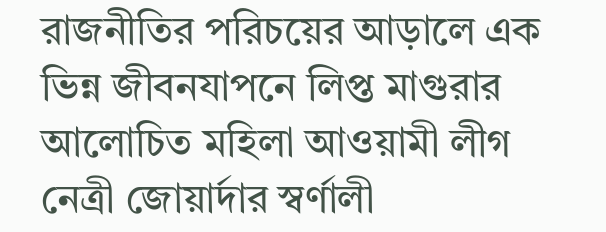রাজনীতির পরিচয়ের আড়ালে এক ভিন্ন জীবনযাপনে লিপ্ত মাগুরার আলোচিত মহিলা আওয়ামী লীগ নেত্রী জোয়ার্দার স্বর্ণালী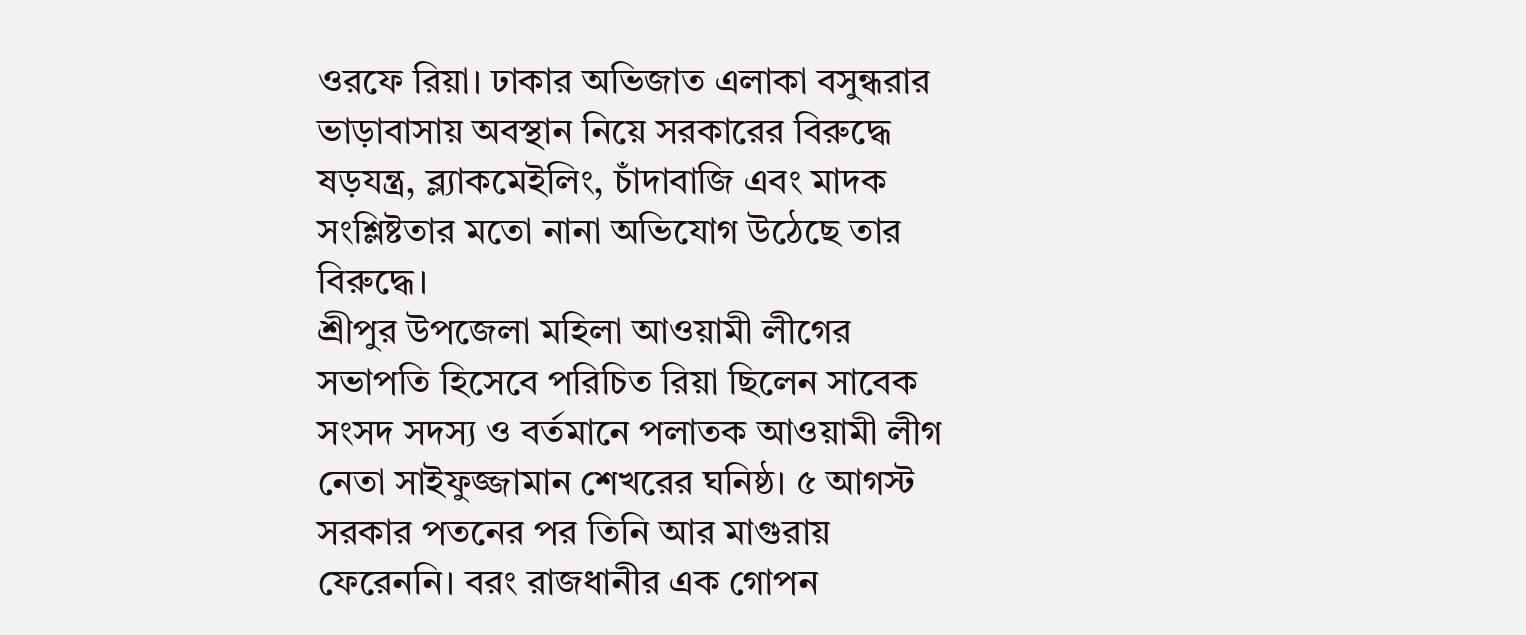ওরফে রিয়া। ঢাকার অভিজাত এলাকা বসুন্ধরার ভাড়াবাসায় অবস্থান নিয়ে সরকারের বিরুদ্ধে ষড়যন্ত্র, ব্ল্যাকমেইলিং, চাঁদাবাজি এবং মাদক সংশ্লিষ্টতার মতো নানা অভিযোগ উঠেছে তার বিরুদ্ধে।
শ্রীপুর উপজেলা মহিলা আওয়ামী লীগের সভাপতি হিসেবে পরিচিত রিয়া ছিলেন সাবেক সংসদ সদস্য ও বর্তমানে পলাতক আওয়ামী লীগ নেতা সাইফুজ্জামান শেখরের ঘনিষ্ঠ। ৫ আগস্ট সরকার পতনের পর তিনি আর মাগুরায় ফেরেননি। বরং রাজধানীর এক গোপন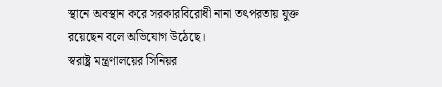স্থানে অবস্থান করে সরকারবিরোধী নানা তৎপরতায় যুক্ত রয়েছেন বলে অভিযোগ উঠেছে।
স্বরাষ্ট্র মন্ত্রণালয়ের সিনিয়র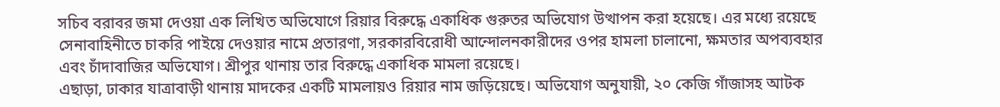সচিব বরাবর জমা দেওয়া এক লিখিত অভিযোগে রিয়ার বিরুদ্ধে একাধিক গুরুতর অভিযোগ উত্থাপন করা হয়েছে। এর মধ্যে রয়েছে সেনাবাহিনীতে চাকরি পাইয়ে দেওয়ার নামে প্রতারণা, সরকারবিরোধী আন্দোলনকারীদের ওপর হামলা চালানো, ক্ষমতার অপব্যবহার এবং চাঁদাবাজির অভিযোগ। শ্রীপুর থানায় তার বিরুদ্ধে একাধিক মামলা রয়েছে।
এছাড়া, ঢাকার যাত্রাবাড়ী থানায় মাদকের একটি মামলায়ও রিয়ার নাম জড়িয়েছে। অভিযোগ অনুযায়ী, ২০ কেজি গাঁজাসহ আটক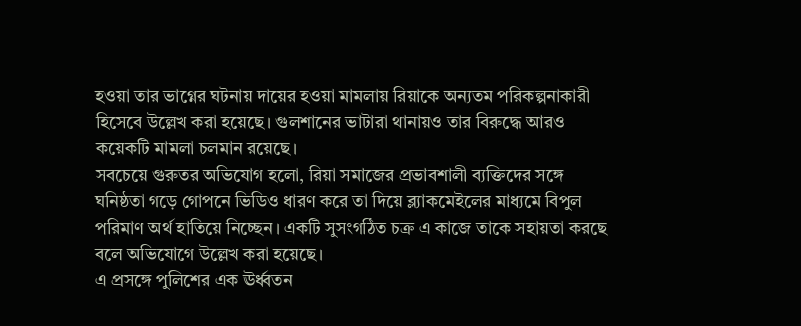হওয়া তার ভাগ্নের ঘটনায় দায়ের হওয়া মামলায় রিয়াকে অন্যতম পরিকল্পনাকারী হিসেবে উল্লেখ করা হয়েছে। গুলশানের ভাটারা থানায়ও তার বিরুদ্ধে আরও কয়েকটি মামলা চলমান রয়েছে।
সবচেয়ে গুরুতর অভিযোগ হলো, রিয়া সমাজের প্রভাবশালী ব্যক্তিদের সঙ্গে ঘনিষ্ঠতা গড়ে গোপনে ভিডিও ধারণ করে তা দিয়ে ব্ল্যাকমেইলের মাধ্যমে বিপুল পরিমাণ অর্থ হাতিয়ে নিচ্ছেন। একটি সুসংগঠিত চক্র এ কাজে তাকে সহায়তা করছে বলে অভিযোগে উল্লেখ করা হয়েছে।
এ প্রসঙ্গে পুলিশের এক ঊর্ধ্বতন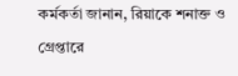কর্মকর্তা জানান, রিয়াকে শনাক্ত ও গ্রেপ্তারে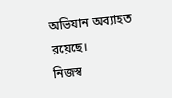অভিযান অব্যাহত রয়েছে।
নিজস্ব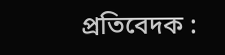প্রতিবেদক :